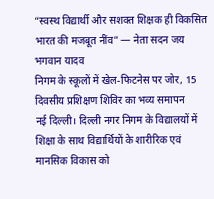“स्वस्थ विद्यार्थी और सशक्त शिक्षक ही विकसित भारत की मजबूत नींव” — नेता सदन जय भगवान यादव
निगम के स्कूलों में खेल-फिटनेस पर जोर, 15 दिवसीय प्रशिक्षण शिविर का भव्य समापन
नई दिल्ली। दिल्ली नगर निगम के विद्यालयों में शिक्षा के साथ विद्यार्थियों के शारीरिक एवं मानसिक विकास को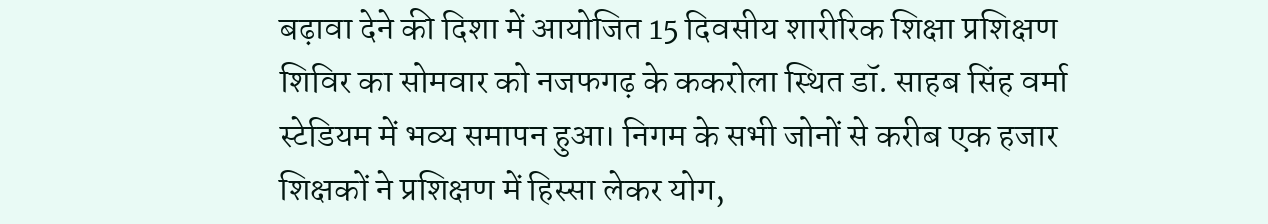बढ़ावा देने की दिशा में आयोजित 15 दिवसीय शारीरिक शिक्षा प्रशिक्षण शिविर का सोमवार को नजफगढ़ के ककरोला स्थित डॉ. साहब सिंह वर्मा स्टेडियम में भव्य समापन हुआ। निगम के सभी जोनों से करीब एक हजार शिक्षकों ने प्रशिक्षण में हिस्सा लेकर योग,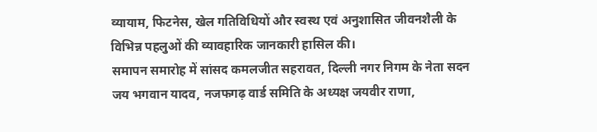व्यायाम, फिटनेस, खेल गतिविधियों और स्वस्थ एवं अनुशासित जीवनशैली के विभिन्न पहलुओं की व्यावहारिक जानकारी हासिल की।
समापन समारोह में सांसद कमलजीत सहरावत, दिल्ली नगर निगम के नेता सदन जय भगवान यादव, नजफगढ़ वार्ड समिति के अध्यक्ष जयवीर राणा,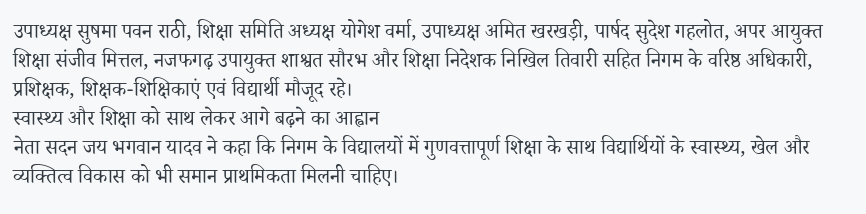उपाध्यक्ष सुषमा पवन राठी, शिक्षा समिति अध्यक्ष योगेश वर्मा, उपाध्यक्ष अमित खरखड़ी, पार्षद सुदेश गहलोत, अपर आयुक्त शिक्षा संजीव मित्तल, नजफगढ़ उपायुक्त शाश्वत सौरभ और शिक्षा निदेशक निखिल तिवारी सहित निगम के वरिष्ठ अधिकारी, प्रशिक्षक, शिक्षक-शिक्षिकाएं एवं विद्यार्थी मौजूद रहे।
स्वास्थ्य और शिक्षा को साथ लेकर आगे बढ़ने का आह्वान
नेता सदन जय भगवान यादव ने कहा कि निगम के विद्यालयों में गुणवत्तापूर्ण शिक्षा के साथ विद्यार्थियों के स्वास्थ्य, खेल और व्यक्तित्व विकास को भी समान प्राथमिकता मिलनी चाहिए।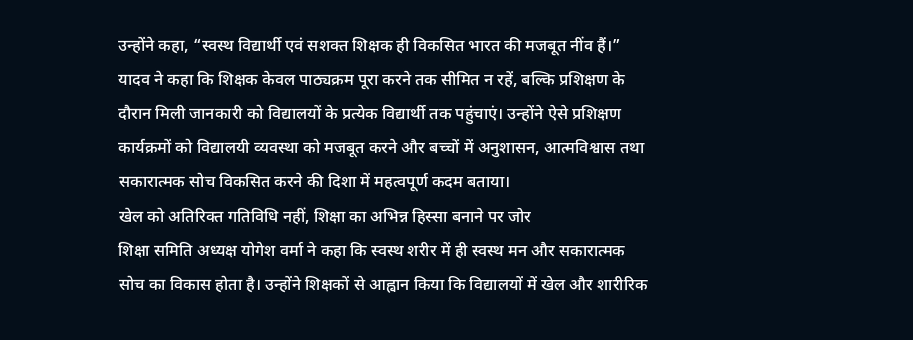उन्होंने कहा, “स्वस्थ विद्यार्थी एवं सशक्त शिक्षक ही विकसित भारत की मजबूत नींव हैं।”
यादव ने कहा कि शिक्षक केवल पाठ्यक्रम पूरा करने तक सीमित न रहें, बल्कि प्रशिक्षण के दौरान मिली जानकारी को विद्यालयों के प्रत्येक विद्यार्थी तक पहुंचाएं। उन्होंने ऐसे प्रशिक्षण कार्यक्रमों को विद्यालयी व्यवस्था को मजबूत करने और बच्चों में अनुशासन, आत्मविश्वास तथा सकारात्मक सोच विकसित करने की दिशा में महत्वपूर्ण कदम बताया।
खेल को अतिरिक्त गतिविधि नहीं, शिक्षा का अभिन्न हिस्सा बनाने पर जोर
शिक्षा समिति अध्यक्ष योगेश वर्मा ने कहा कि स्वस्थ शरीर में ही स्वस्थ मन और सकारात्मक सोच का विकास होता है। उन्होंने शिक्षकों से आह्वान किया कि विद्यालयों में खेल और शारीरिक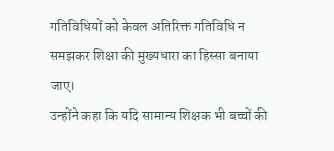गतिविधियों को केवल अतिरिक्त गतिविधि न समझकर शिक्षा की मुख्यधारा का हिस्सा बनाया जाए।
उन्होंने कहा कि यदि सामान्य शिक्षक भी बच्चों की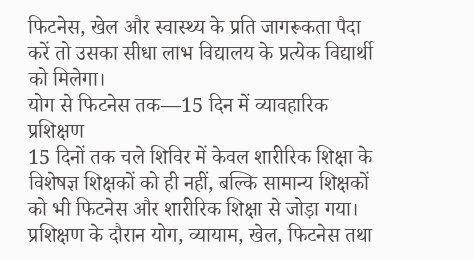फिटनेस, खेल और स्वास्थ्य के प्रति जागरूकता पैदा करें तो उसका सीधा लाभ विद्यालय के प्रत्येक विद्यार्थी को मिलेगा।
योग से फिटनेस तक—15 दिन में व्यावहारिक प्रशिक्षण
15 दिनों तक चले शिविर में केवल शारीरिक शिक्षा के विशेषज्ञ शिक्षकों को ही नहीं, बल्कि सामान्य शिक्षकों को भी फिटनेस और शारीरिक शिक्षा से जोड़ा गया। प्रशिक्षण के दौरान योग, व्यायाम, खेल, फिटनेस तथा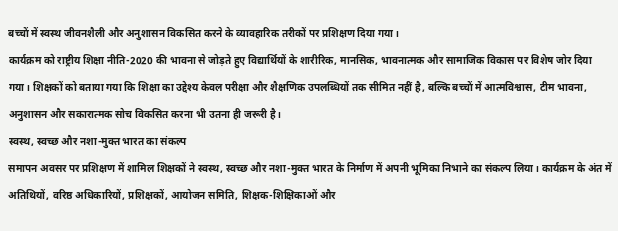बच्चों में स्वस्थ जीवनशैली और अनुशासन विकसित करने के व्यावहारिक तरीकों पर प्रशिक्षण दिया गया।
कार्यक्रम को राष्ट्रीय शिक्षा नीति-2020 की भावना से जोड़ते हुए विद्यार्थियों के शारीरिक, मानसिक, भावनात्मक और सामाजिक विकास पर विशेष जोर दिया गया। शिक्षकों को बताया गया कि शिक्षा का उद्देश्य केवल परीक्षा और शैक्षणिक उपलब्धियों तक सीमित नहीं है, बल्कि बच्चों में आत्मविश्वास, टीम भावना, अनुशासन और सकारात्मक सोच विकसित करना भी उतना ही जरूरी है।
स्वस्थ, स्वच्छ और नशा-मुक्त भारत का संकल्प
समापन अवसर पर प्रशिक्षण में शामिल शिक्षकों ने स्वस्थ, स्वच्छ और नशा-मुक्त भारत के निर्माण में अपनी भूमिका निभाने का संकल्प लिया। कार्यक्रम के अंत में अतिथियों, वरिष्ठ अधिकारियों, प्रशिक्षकों, आयोजन समिति, शिक्षक-शिक्षिकाओं और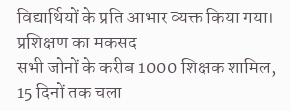विद्यार्थियों के प्रति आभार व्यक्त किया गया।
प्रशिक्षण का मकसद
सभी जोनों के करीब 1000 शिक्षक शामिल, 15 दिनों तक चला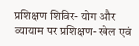प्रशिक्षण शिविर- योग और व्यायाम पर प्रशिक्षण- खेल एवं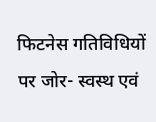फिटनेस गतिविधियों पर जोर- स्वस्थ एवं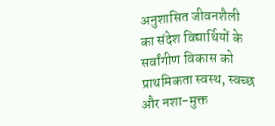अनुशासित जीवनशैली का संदेश विद्यार्थियों के सर्वांगीण विकास को प्राथमिकता स्वस्थ, स्वच्छ और नशा-मुक्त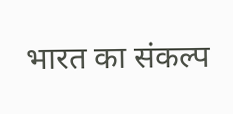भारत का संकल्प